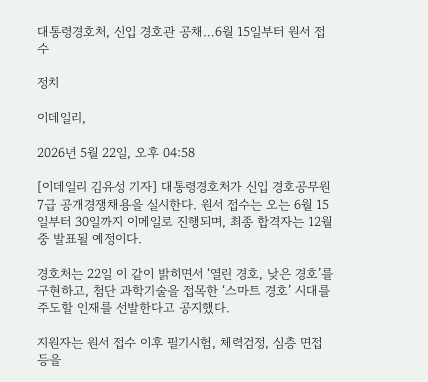대통령경호처, 신입 경호관 공채…6월 15일부터 원서 접수

정치

이데일리,

2026년 5월 22일, 오후 04:58

[이데일리 김유성 기자] 대통령경호처가 신입 경호공무원 7급 공개경쟁채용을 실시한다. 원서 접수는 오는 6월 15일부터 30일까지 이메일로 진행되며, 최종 합격자는 12월 중 발표될 예정이다.

경호처는 22일 이 같이 밝히면서 ‘열린 경호, 낮은 경호’를 구현하고, 첨단 과학기술을 접목한 ‘스마트 경호’ 시대를 주도할 인재를 선발한다고 공지했다.

지원자는 원서 접수 이후 필기시험, 체력검정, 심층 면접 등을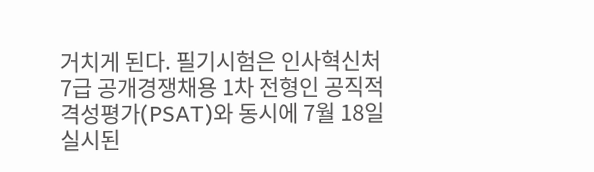거치게 된다. 필기시험은 인사혁신처 7급 공개경쟁채용 1차 전형인 공직적격성평가(PSAT)와 동시에 7월 18일 실시된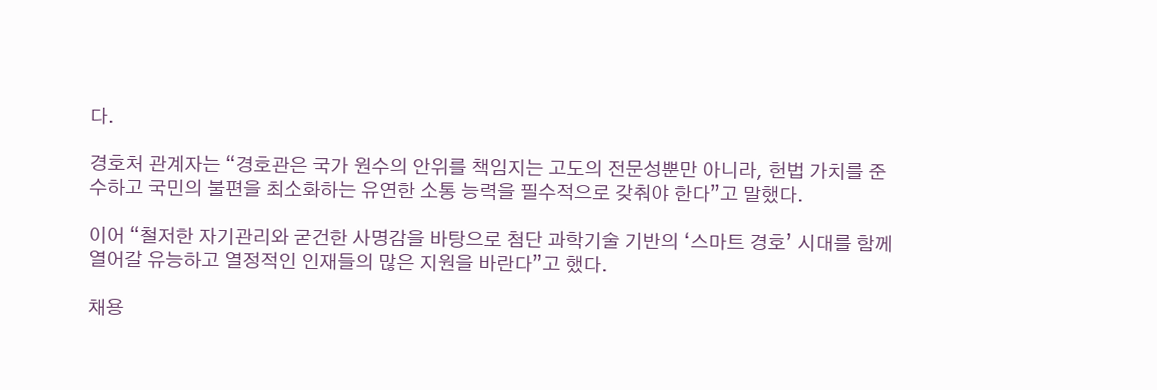다.

경호처 관계자는 “경호관은 국가 원수의 안위를 책임지는 고도의 전문성뿐만 아니라, 헌법 가치를 준수하고 국민의 불편을 최소화하는 유연한 소통 능력을 필수적으로 갖춰야 한다”고 말했다.

이어 “철저한 자기관리와 굳건한 사명감을 바탕으로 첨단 과학기술 기반의 ‘스마트 경호’ 시대를 함께 열어갈 유능하고 열정적인 인재들의 많은 지원을 바란다”고 했다.

채용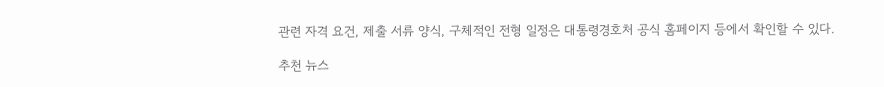관련 자격 요건, 제출 서류 양식, 구체적인 전형 일정은 대통령경호처 공식 홈페이지 등에서 확인할 수 있다.

추천 뉴스